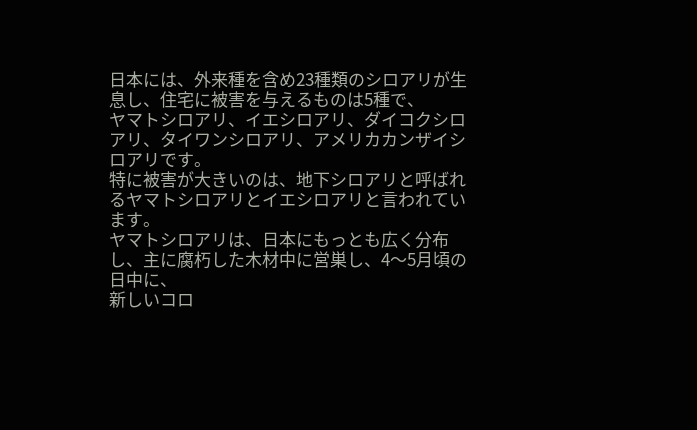日本には、外来種を含め23種類のシロアリが生息し、住宅に被害を与えるものは5種で、
ヤマトシロアリ、イエシロアリ、ダイコクシロアリ、タイワンシロアリ、アメリカカンザイシロアリです。
特に被害が大きいのは、地下シロアリと呼ばれるヤマトシロアリとイエシロアリと言われています。
ヤマトシロアリは、日本にもっとも広く分布し、主に腐朽した木材中に営巣し、4〜5月頃の日中に、
新しいコロ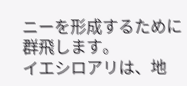ニーを形成するために群飛します。
イエシロアリは、地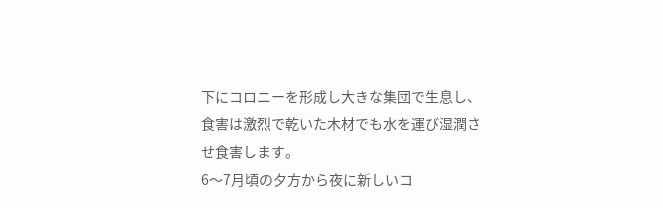下にコロニーを形成し大きな集団で生息し、食害は激烈で乾いた木材でも水を運び湿潤させ食害します。
6〜7月頃の夕方から夜に新しいコ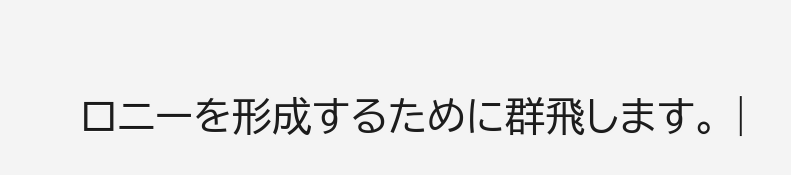ロニーを形成するために群飛します。 |